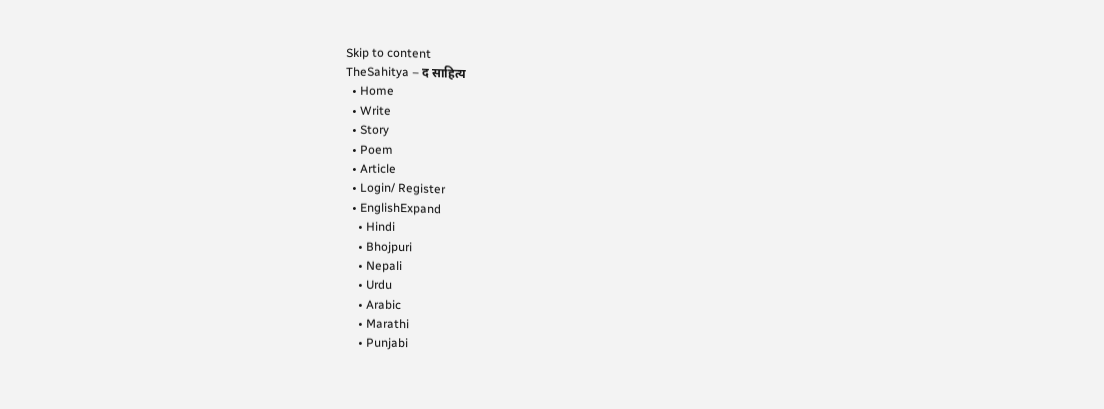Skip to content
TheSahitya – द साहित्य
  • Home
  • Write
  • Story
  • Poem
  • Article
  • Login/ Register
  • EnglishExpand
    • Hindi
    • Bhojpuri
    • Nepali
    • Urdu
    • Arabic
    • Marathi
    • Punjabi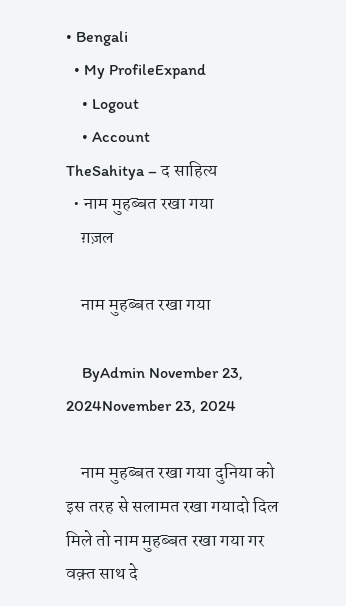• Bengali
  • My ProfileExpand
    • Logout
    • Account
TheSahitya – द साहित्य
  • नाम मुहब्बत रखा गया
    ग़ज़ल

    नाम मुहब्बत रखा गया

    ByAdmin November 23, 2024November 23, 2024

    नाम मुहब्बत रखा गया दुनिया को इस तरह से सलामत रखा गयादो दिल मिले तो नाम मुहब्बत रखा गया गर वक़्त साथ दे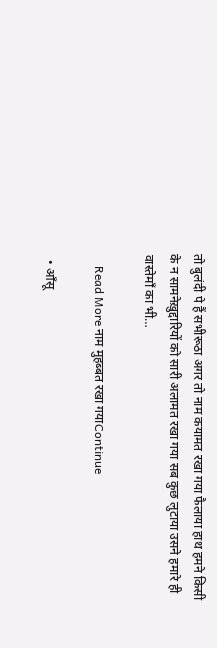तो बुलंदी पे हैं सभीरूठा अगर तो नाम कयामत रखा गया फैलाया हाथ हमने किसी के न सामनेख़ुद्दारियों को सारी अलामत रखा गया सब कुछ लुटाया उसने हमारे ही वास्तेमाँ का भी…

    Read More नाम मुहब्बत रखा गयाContinue

  • आँसू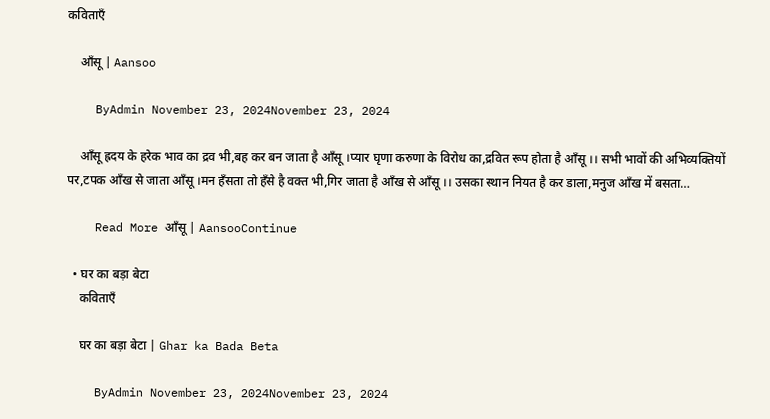कविताएँ

    आँसू | Aansoo

    ByAdmin November 23, 2024November 23, 2024

    आँसू ह्रदय के हरेक भाव का द्रव भी,बह कर बन जाता है आँसू ।प्यार घृणा करुणा के विरोध का,द्रवित रूप होता है आँसू ।। सभी भावों की अभिव्यक्तियों पर,टपक आँख से जाता आँसू ।मन हँसता तो हँसे है वक्त भी,गिर जाता है आँख से आँसू ।। उसका स्थान नियत है कर डाला,मनुज आँख में बसता…

    Read More आँसू | AansooContinue

  • घर का बड़ा बेटा
    कविताएँ

    घर का बड़ा बेटा | Ghar ka Bada Beta

    ByAdmin November 23, 2024November 23, 2024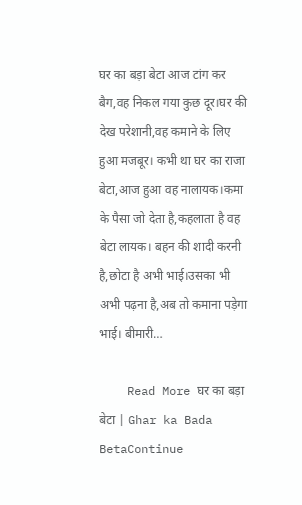घर का बड़ा बेटा आज टांग कर बैग,वह निकल गया कुछ दूर।घर की देख परेशानी,वह कमाने के लिए हुआ मजबूर। कभी था घर का राजा बेटा,आज हुआ वह नालायक।कमा के पैसा जो देता है,कहलाता है वह बेटा लायक। बहन की शादी करनी है,छोटा है अभी भाई।उसका भी अभी पढ़ना है,अब तो कमाना पड़ेगा भाई। बीमारी…

    Read More घर का बड़ा बेटा | Ghar ka Bada BetaContinue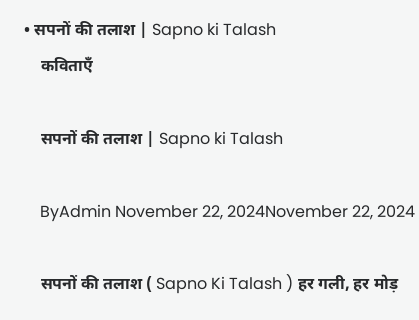• सपनों की तलाश | Sapno ki Talash
    कविताएँ

    सपनों की तलाश | Sapno ki Talash

    ByAdmin November 22, 2024November 22, 2024

    सपनों की तलाश ( Sapno Ki Talash ) हर गली, हर मोड़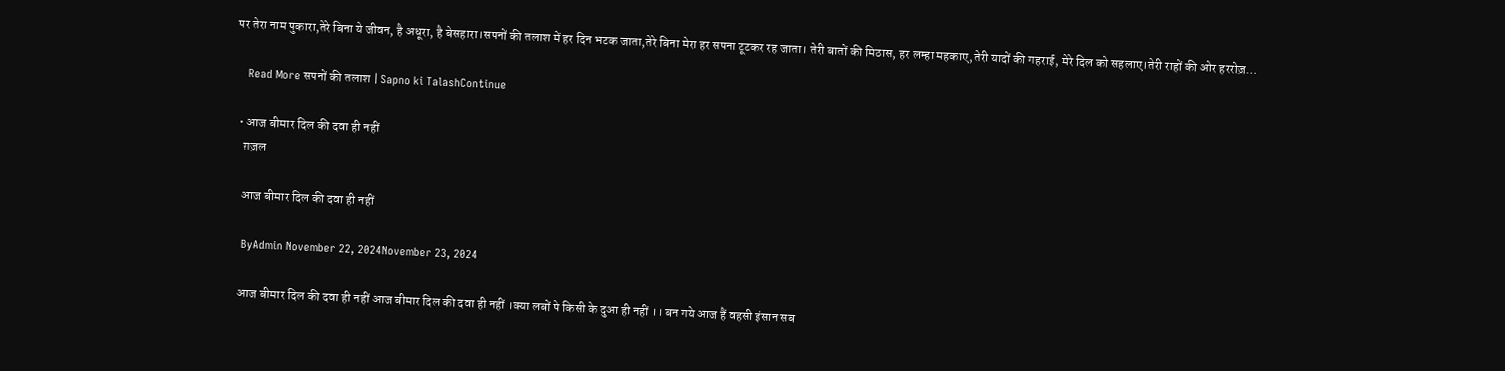पर तेरा नाम पुकारा,तेरे बिना ये जीवन, है अधूरा, है बेसहारा।सपनों की तलाश में हर दिन भटक जाता,तेरे बिना मेरा हर सपना टूटकर रह जाता। तेरी बातों की मिठास, हर लम्हा महकाए,तेरी यादों की गहराई, मेरे दिल को सहलाए।तेरी राहों की ओर हररोज़…

    Read More सपनों की तलाश | Sapno ki TalashContinue

  • आज बीमार दिल की दवा ही नहीं
    ग़ज़ल

    आज बीमार दिल की दवा ही नहीं

    ByAdmin November 22, 2024November 23, 2024

    आज बीमार दिल की दवा ही नहीं आज बीमार दिल की दवा ही नहीं ।क्या लबों पे किसी के दुआ ही नहीं ।। बन गये आज हैं वहसी इंसान सब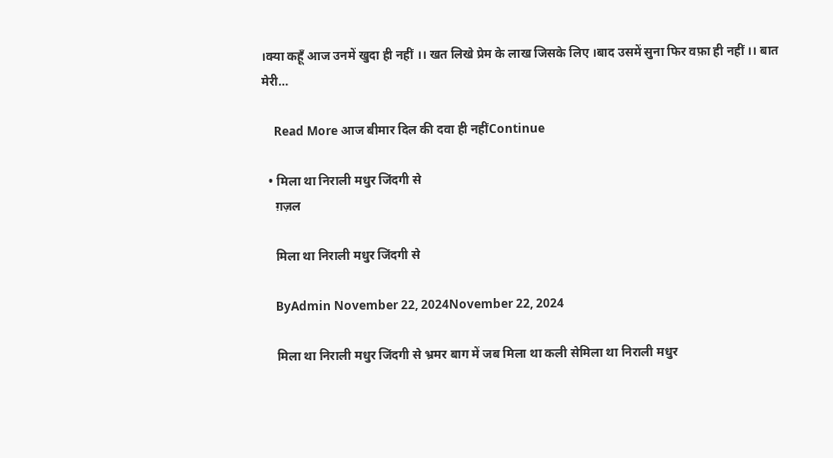।क्या कहूँ आज उनमें खुदा ही नहीं ।। खत लिखे प्रेम के लाख जिसके लिए ।बाद उसमें सुना फिर वफ़ा ही नहीं ।। बात मेरी…

    Read More आज बीमार दिल की दवा ही नहींContinue

  • मिला था निराली मधुर जिंदगी से
    ग़ज़ल

    मिला था निराली मधुर जिंदगी से

    ByAdmin November 22, 2024November 22, 2024

    मिला था निराली मधुर जिंदगी से भ्रमर बाग में जब मिला था कली सेमिला था निराली मधुर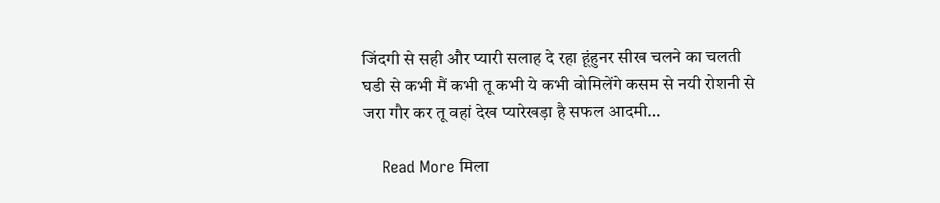जिंदगी से सही और प्यारी सलाह दे रहा हूंहुनर सीख चलने का चलती घडी से कभी मैं कभी तू कभी ये कभी वोमिलेंगे कसम से नयी रोशनी से जरा गौर कर तू वहां देख प्यारेखड़ा है सफल आदमी…

    Read More मिला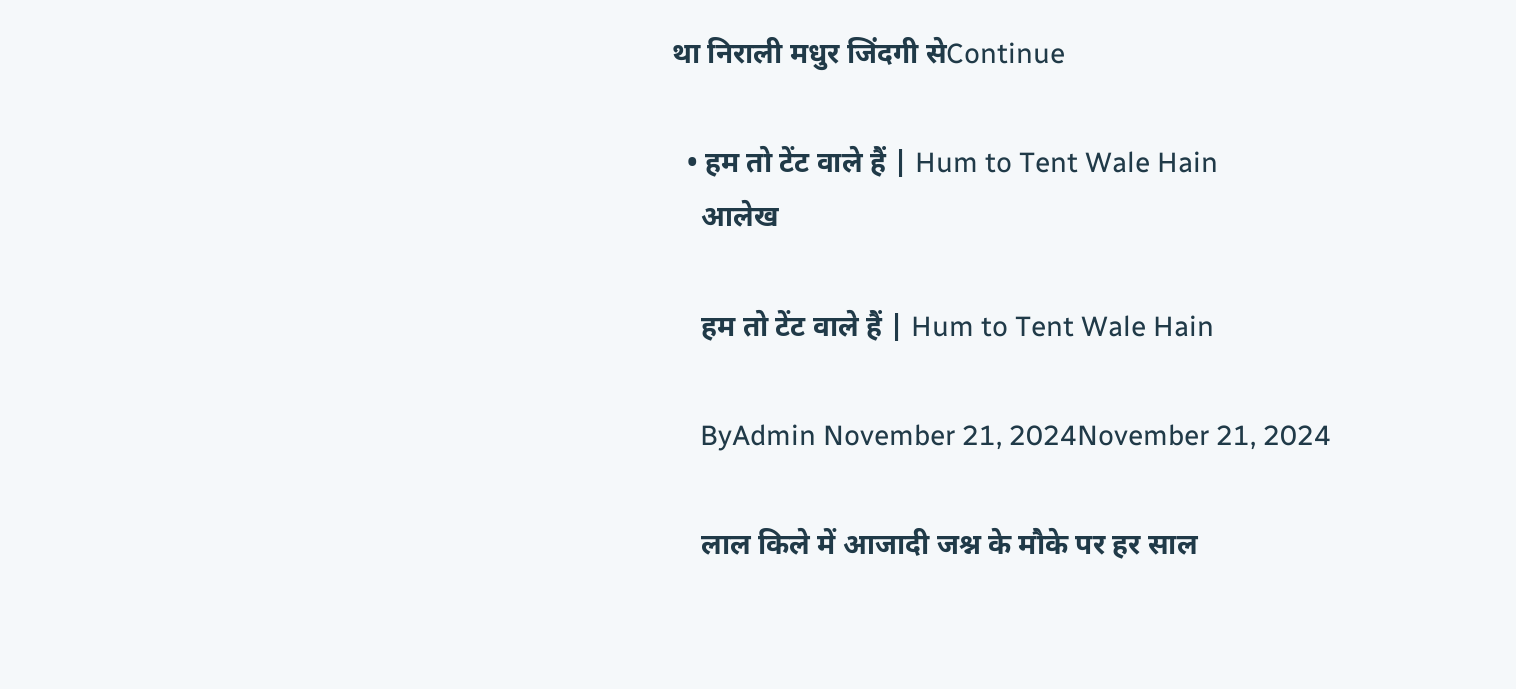था निराली मधुर जिंदगी सेContinue

  • हम तो टेंट वाले हैं | Hum to Tent Wale Hain
    आलेख

    हम तो टेंट वाले हैं | Hum to Tent Wale Hain

    ByAdmin November 21, 2024November 21, 2024

    लाल किले में आजादी जश्न के मौके पर हर साल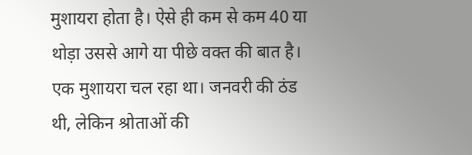मुशायरा होता है। ऐसे ही कम से कम 40 या थोड़ा उससे आगे या पीछे वक्त की बात है। एक मुशायरा चल रहा था। जनवरी की ठंड थी, लेकिन श्रोताओं की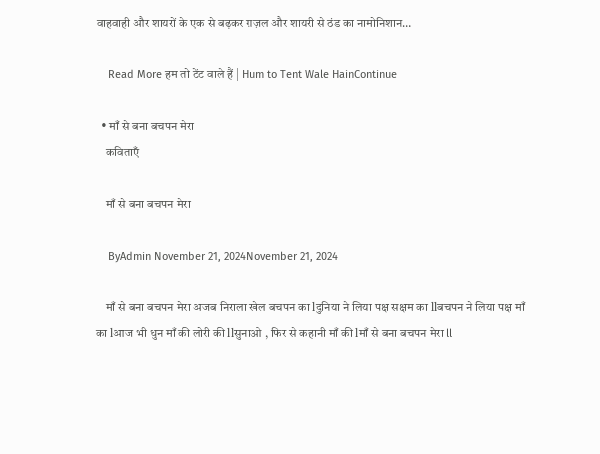वाहवाही और शायरों के एक से बढ़कर ग़ज़ल और शायरी से ठंड का नामोनिशान…

    Read More हम तो टेंट वाले हैं | Hum to Tent Wale HainContinue

  • माँ से बना बचपन मेरा
    कविताएँ

    माँ से बना बचपन मेरा

    ByAdmin November 21, 2024November 21, 2024

    माँ से बना बचपन मेरा अजब निराला खेल बचपन का lदुनिया ने लिया पक्ष सक्षम का llबचपन ने लिया पक्ष माँ का lआज भी धुन माँ की लोरी की llसुनाओ , फिर से कहानी माँ की lमाँ से बना बचपन मेरा ll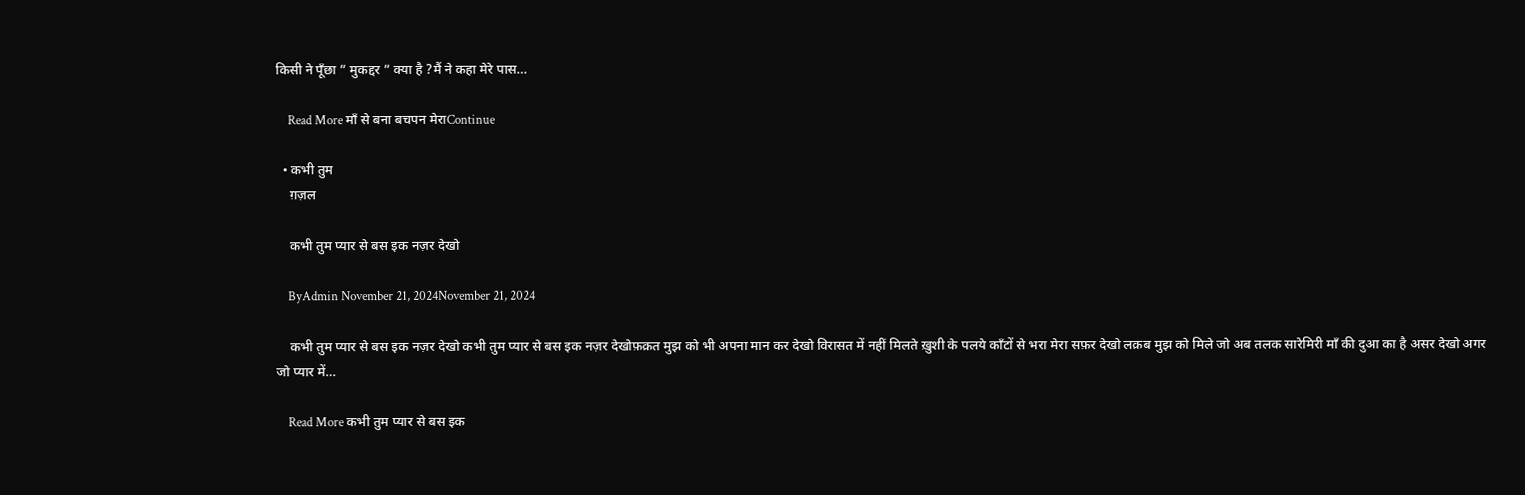किसी ने पूँछा ” मुकद्दर ” क्या है ?मैं ने कहा मेरे पास…

    Read More माँ से बना बचपन मेराContinue

  • कभी तुम
    ग़ज़ल

    कभी तुम प्यार से बस इक नज़र देखो

    ByAdmin November 21, 2024November 21, 2024

    कभी तुम प्यार से बस इक नज़र देखो कभी तुम प्यार से बस इक नज़र देखोफ़क़त मुझ को भी अपना मान कर देखो विरासत में नहीं मिलते ख़ुशी के पलये काँटों से भरा मेरा सफ़र देखो लक़ब मुझ को मिले जो अब तलक सारेमिरी माँ की दुआ का है असर देखो अगर जो प्यार में…

    Read More कभी तुम प्यार से बस इक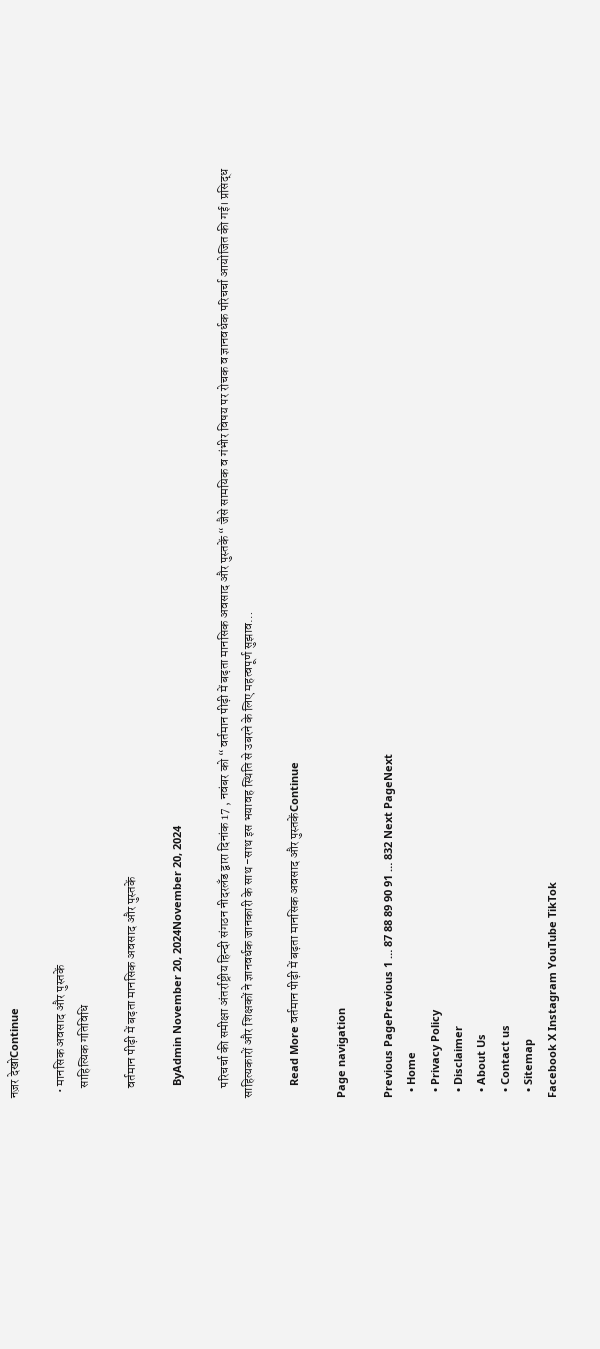नज़र देखोContinue

  • मानसिक अवसाद और पुस्तकें
    साहित्यिक गतिविधि

    वर्तमान पीढ़ी में बढ़ता मानसिक अवसाद और पुस्तकें

    ByAdmin November 20, 2024November 20, 2024

    परिचर्चा की समीक्षा अंतर्राष्ट्रीय हिन्दी संगठन नीदरलँड द्वारा दिनांक 17 , नवंबर को “ वर्तमान पीढ़ी में बढ़ता मानसिक अवसाद और पुस्तकें “ जैसे सामयिक व गंभीर विषय पर रोचक व ज्ञानवर्धक परिचर्चा आयोजित की गई। प्रसिद्ध साहित्यकारों और शिक्षकों ने ज्ञानवर्धक जानकारी के साथ -साथ इस भयावह स्थिति से उबरने के लिए महत्वपूर्ण सुझाव…

    Read More वर्तमान पीढ़ी में बढ़ता मानसिक अवसाद और पुस्तकेंContinue

Page navigation

Previous PagePrevious 1 … 87 88 89 90 91 … 832 Next PageNext
  • Home
  • Privacy Policy
  • Disclaimer
  • About Us
  • Contact us
  • Sitemap
Facebook X Instagram YouTube TikTok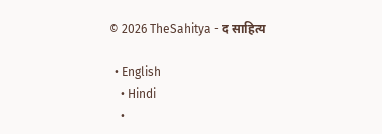© 2026 TheSahitya - द साहित्य

  • English
    • Hindi
    •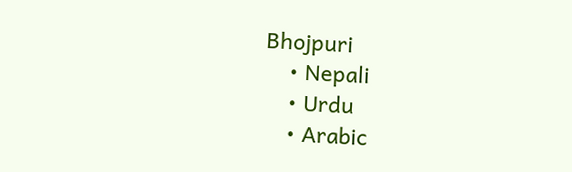Bhojpuri
    • Nepali
    • Urdu
    • Arabic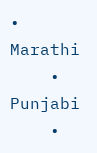• Marathi
    • Punjabi
    •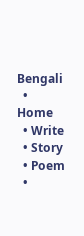Bengali
  • Home
  • Write
  • Story
  • Poem
  •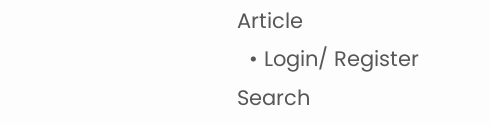Article
  • Login/ Register
Search